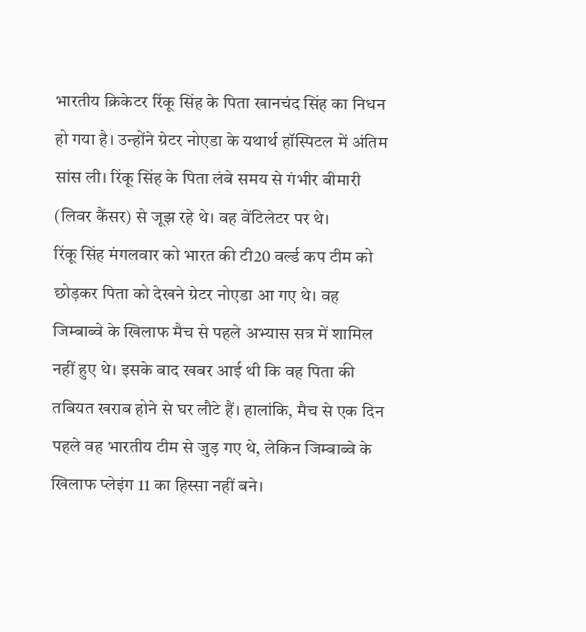भारतीय क्रिकेटर रिंकू सिंह के पिता खानचंद सिंह का निधन हो गया है। उन्होंने ग्रेटर नोएडा के यथार्थ हॉस्पिटल में अंतिम सांस ली। रिंकू सिंह के पिता लंबे समय से गंभीर बीमारी (लिवर कैंसर) से जूझ रहे थे। वह वेंटिलेटर पर थे।
रिंकू सिंह मंगलवार को भारत की टी20 वर्ल्ड कप टीम को छोड़कर पिता को देखने ग्रेटर नोएडा आ गए थे। वह जिम्बाब्वे के खिलाफ मैच से पहले अभ्यास सत्र में शामिल नहीं हुए थे। इसके बाद खबर आई थी कि वह पिता की तबियत खराब होने से घर लौटे हैं। हालांकि, मैच से एक दिन पहले वह भारतीय टीम से जुड़ गए थे, लेकिन जिम्बाब्वे के खिलाफ प्लेइंग 11 का हिस्सा नहीं बने।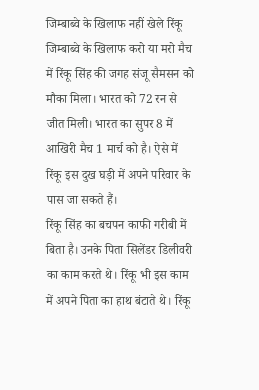जिम्बाब्वे के खिलाफ नहीं खेले रिंकू
जिम्बाब्वे के खिलाफ करो या मरो मैच में रिंकू सिंह की जगह संजू सैमसन को मौका मिला। भारत को 72 रन से जीत मिली। भारत का सुपर 8 में आखिरी मैच 1 मार्च को है। ऐसे में रिंकू इस दुख घड़ी में अपने परिवार के पास जा सकते हैं।
रिंकू सिंह का बचपन काफी गरीबी में बिता है। उनके पिता सिलेंडर डिलीवरी का काम करते थे। रिंकू भी इस काम में अपने पिता का हाथ बंटाते थे। रिंकू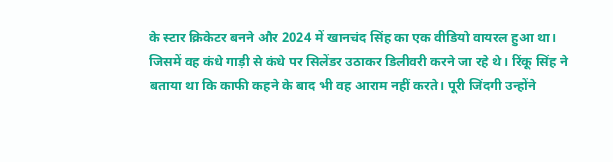के स्टार क्रिकेटर बनने और 2024 में खानचंद सिंह का एक वीडियो वायरल हुआ था। जिसमें वह कंधे गाड़ी से कंधे पर सिलेंडर उठाकर डिलीवरी करने जा रहे थे। रिंकू सिंह ने बताया था कि काफी कहने के बाद भी वह आराम नहीं करते। पूरी जिंदगी उन्होंने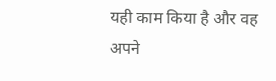यही काम किया है और वह अपने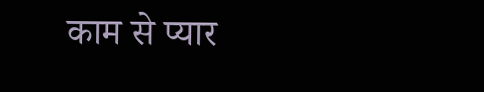काम से प्यार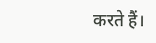करते हैं।